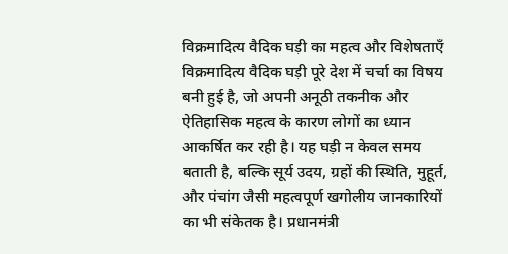विक्रमादित्य वैदिक घड़ी का महत्व और विशेषताएँ
विक्रमादित्य वैदिक घड़ी पूरे देश में चर्चा का विषय बनी हुई है, जो अपनी अनूठी तकनीक और ऐतिहासिक महत्व के कारण लोगों का ध्यान आकर्षित कर रही है। यह घड़ी न केवल समय बताती है, बल्कि सूर्य उदय, ग्रहों की स्थिति, मुहूर्त, और पंचांग जैसी महत्वपूर्ण खगोलीय जानकारियों का भी संकेतक है। प्रधानमंत्री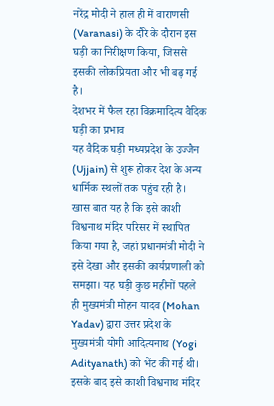नरेंद्र मोदी ने हाल ही में वाराणसी (Varanasi) के दौरे के दौरान इस घड़ी का निरीक्षण किया, जिससे इसकी लोकप्रियता और भी बढ़ गई है।
देशभर में फैल रहा विक्रमादित्य वैदिक घड़ी का प्रभाव
यह वैदिक घड़ी मध्यप्रदेश के उज्जैन (Ujjain) से शुरू होकर देश के अन्य धार्मिक स्थलों तक पहुंच रही है। खास बात यह है कि इसे काशी विश्वनाथ मंदिर परिसर में स्थापित किया गया है, जहां प्रधानमंत्री मोदी ने इसे देखा और इसकी कार्यप्रणाली को समझा। यह घड़ी कुछ महीनों पहले ही मुख्यमंत्री मोहन यादव (Mohan Yadav) द्वारा उत्तर प्रदेश के मुख्यमंत्री योगी आदित्यनाथ (Yogi Adityanath) को भेंट की गई थी। इसके बाद इसे काशी विश्वनाथ मंदिर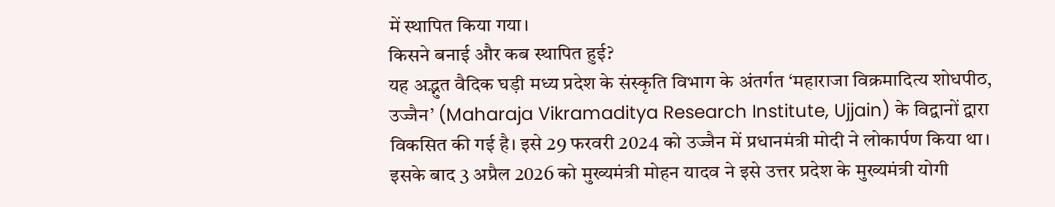में स्थापित किया गया।
किसने बनाई और कब स्थापित हुई?
यह अद्भुत वैदिक घड़ी मध्य प्रदेश के संस्कृति विभाग के अंतर्गत ‘महाराजा विक्रमादित्य शोधपीठ, उज्जैन’ (Maharaja Vikramaditya Research Institute, Ujjain) के विद्वानों द्वारा विकसित की गई है। इसे 29 फरवरी 2024 को उज्जैन में प्रधानमंत्री मोदी ने लोकार्पण किया था। इसके बाद 3 अप्रैल 2026 को मुख्यमंत्री मोहन यादव ने इसे उत्तर प्रदेश के मुख्यमंत्री योगी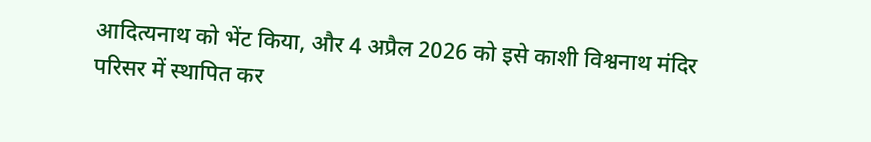आदित्यनाथ को भेंट किया, और 4 अप्रैल 2026 को इसे काशी विश्वनाथ मंदिर परिसर में स्थापित कर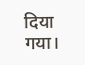दिया गया।